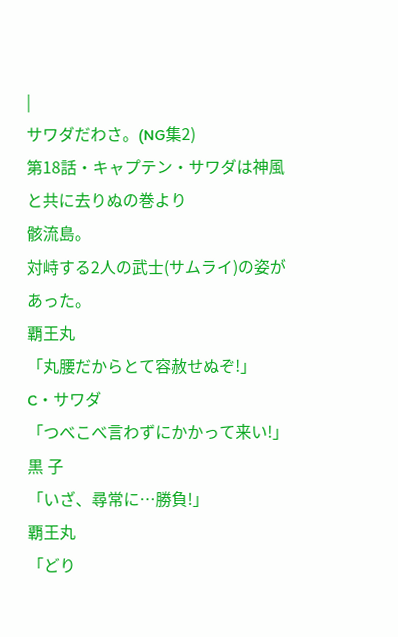|
サワダだわさ。(NG集2)
第18話・キャプテン・サワダは神風と共に去りぬの巻より
骸流島。
対峙する2人の武士(サムライ)の姿があった。
覇王丸
「丸腰だからとて容赦せぬぞ!」
C・サワダ
「つべこべ言わずにかかって来い!」
黒 子
「いざ、尋常に…勝負!」
覇王丸
「どり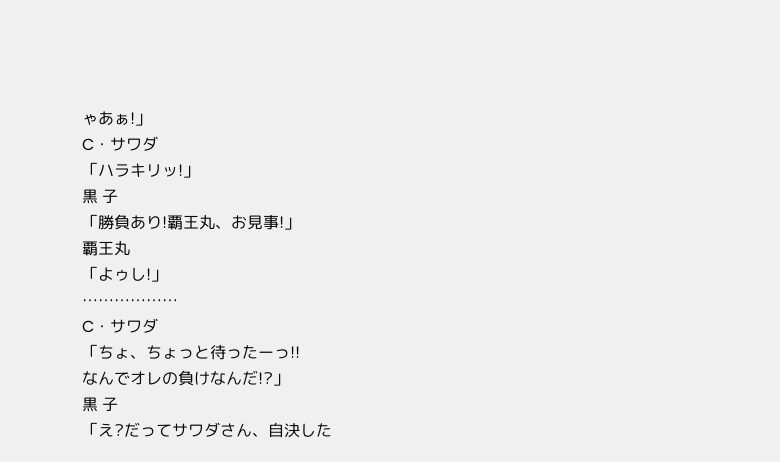ゃあぁ!」
C・サワダ
「ハラキリッ!」
黒 子
「勝負あり!覇王丸、お見事!」
覇王丸
「よゥし!」
………………
C・サワダ
「ちょ、ちょっと待ったーっ!!
なんでオレの負けなんだ!?」
黒 子
「え?だってサワダさん、自決した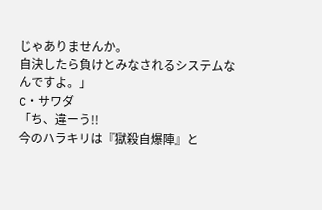じゃありませんか。
自決したら負けとみなされるシステムなんですよ。」
C・サワダ
「ち、違ーう!!
今のハラキリは『獄殺自爆陣』と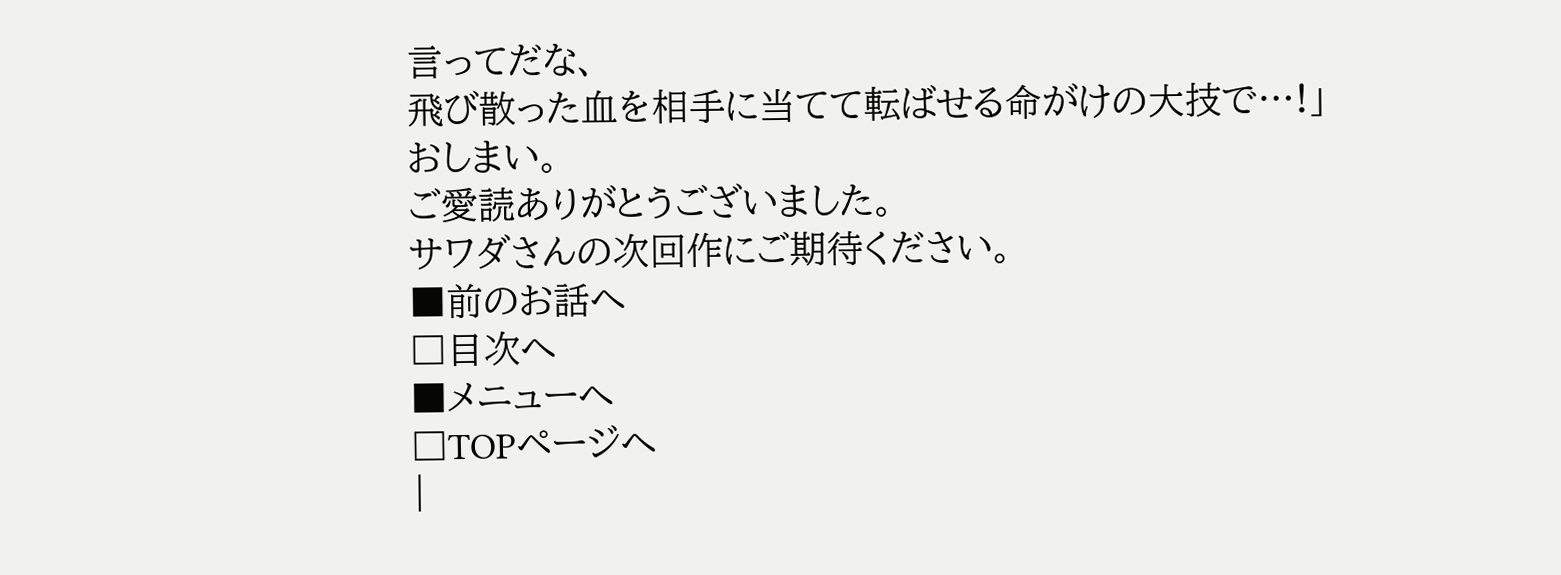言ってだな、
飛び散った血を相手に当てて転ばせる命がけの大技で…!」
おしまい。
ご愛読ありがとうございました。
サワダさんの次回作にご期待ください。
■前のお話へ
□目次へ
■メニューへ
□TOPページへ
|